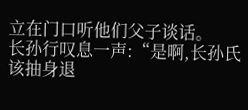立在门口听他们父子谈话。
长孙行叹息一声:“是啊,长孙氏该抽身退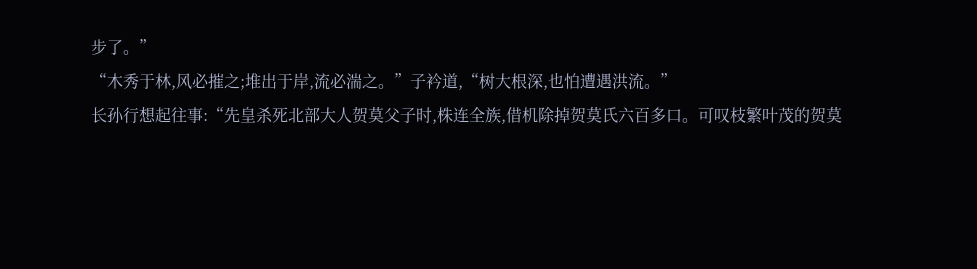步了。”
“木秀于林,风必摧之;堆出于岸,流必湍之。”子衿道,“树大根深,也怕遭遇洪流。”
长孙行想起往事:“先皇杀死北部大人贺莫父子时,株连全族,借机除掉贺莫氏六百多口。可叹枝繁叶茂的贺莫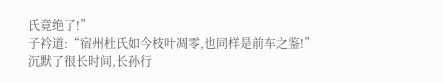氏竟绝了!”
子衿道:“宿州杜氏如今枝叶凋零,也同样是前车之鉴!”
沉默了很长时间,长孙行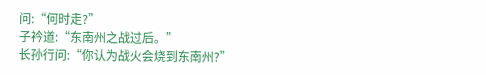问:“何时走?”
子衿道:“东南州之战过后。”
长孙行问:“你认为战火会烧到东南州?”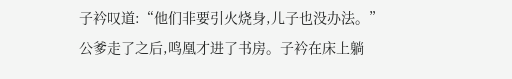子衿叹道:“他们非要引火烧身,儿子也没办法。”
公爹走了之后,鸣凰才进了书房。子衿在床上躺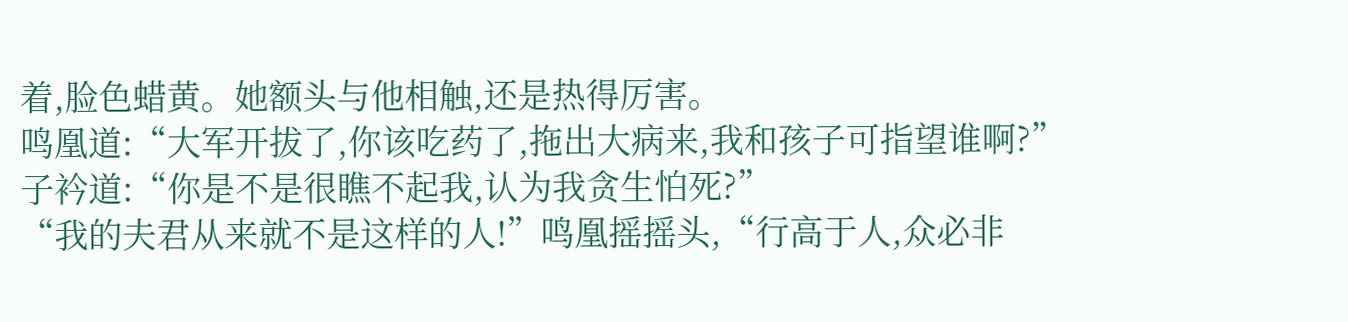着,脸色蜡黄。她额头与他相触,还是热得厉害。
鸣凰道:“大军开拔了,你该吃药了,拖出大病来,我和孩子可指望谁啊?”
子衿道:“你是不是很瞧不起我,认为我贪生怕死?”
“我的夫君从来就不是这样的人!”鸣凰摇摇头,“行高于人,众必非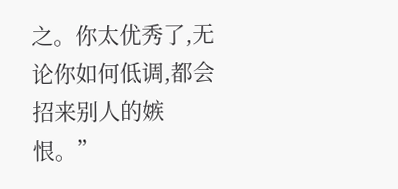之。你太优秀了,无论你如何低调,都会招来别人的嫉恨。”